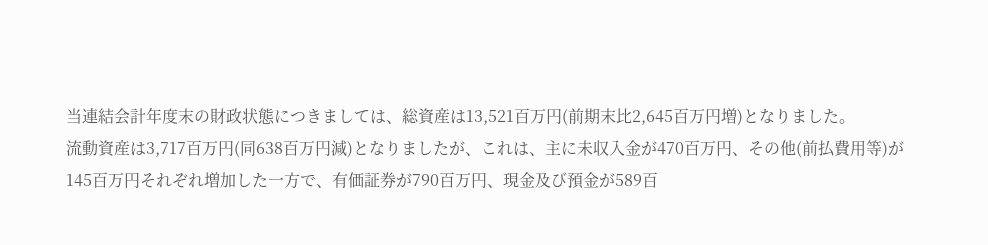当連結会計年度末の財政状態につきましては、総資産は13,521百万円(前期末比2,645百万円増)となりました。
流動資産は3,717百万円(同638百万円減)となりましたが、これは、主に未収入金が470百万円、その他(前払費用等)が145百万円それぞれ増加した一方で、有価証券が790百万円、現金及び預金が589百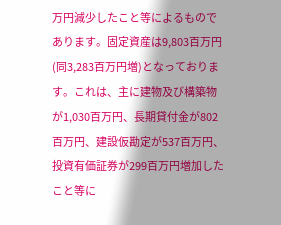万円減少したこと等によるものであります。固定資産は9,803百万円(同3,283百万円増)となっております。これは、主に建物及び構築物が1,030百万円、長期貸付金が802百万円、建設仮勘定が537百万円、投資有価証券が299百万円増加したこと等に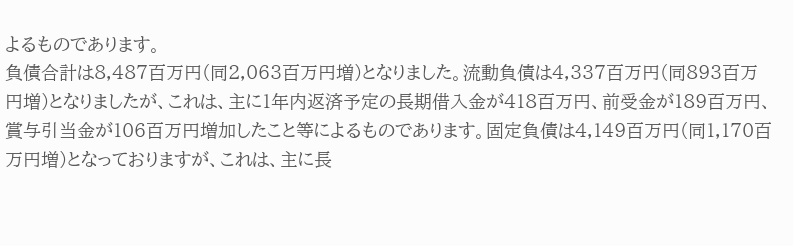よるものであります。
負債合計は8,487百万円(同2,063百万円増)となりました。流動負債は4,337百万円(同893百万円増)となりましたが、これは、主に1年内返済予定の長期借入金が418百万円、前受金が189百万円、賞与引当金が106百万円増加したこと等によるものであります。固定負債は4,149百万円(同1,170百万円増)となっておりますが、これは、主に長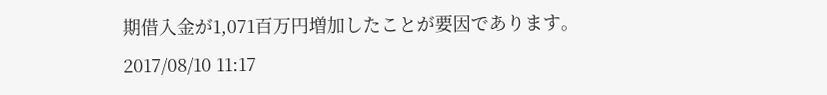期借入金が1,071百万円増加したことが要因であります。
2017/08/10 11:17